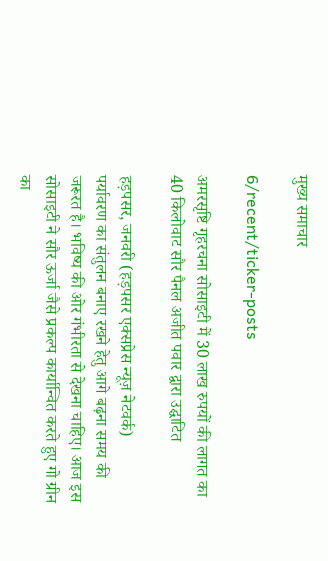मुख्य समाचार

6/recent/ticker-posts

अमरसृष्टि गृहरचना सोसाइटी में 30 लाख रुपयों की लागत का 40 किलोवाट सौर पैनल अजीत पवार द्वारा उद्घाटित

हड़पसर, जनवरी (हड़पसर एक्सप्रेस न्यूज़ नेटवर्क)
पर्यावरण का संतुलन बनाए रखने हेतु आगे बढ़ना समय की जरूरत है। भविष्य की ओर गंभीरता से देखना चाहिए। आज इस सोसाइटी ने सौर ऊर्जा जैसे प्रकल्प कार्यान्वित करते हुए गो ग्रीन का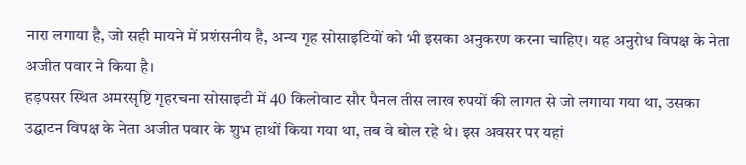नारा लगाया है, जो सही मायने में प्रशंसनीय है, अन्य गृह सोसाइटियों को भी इसका अनुकरण करना चाहिए। यह अनुरोध विपक्ष के नेता अजीत पवार ने किया है।
हड़पसर स्थित अमरसृष्टि गृहरचना सोसाइटी में 40 किलोवाट सौर पैनल तीस लाख रुपयों की लागत से जो लगाया गया था, उसका उद्घाटन विपक्ष के नेता अजीत पवार के शुभ हाथों किया गया था, तब वे बोल रहे थे। इस अवसर पर यहां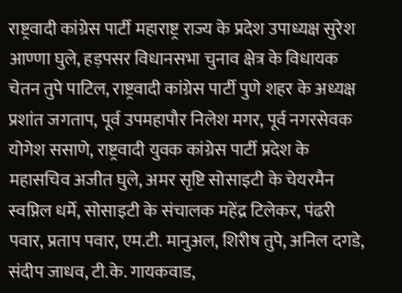राष्ट्रवादी कांग्रेस पार्टी महाराष्ट्र राज्य के प्रदेश उपाध्यक्ष सुरेश आण्णा घुले, हड़पसर विधानसभा चुनाव क्षेत्र के विधायक चेतन तुपे पाटिल, राष्ट्रवादी कांग्रेस पार्टी पुणे शहर के अध्यक्ष प्रशांत जगताप, पूर्व उपमहापौर निलेश मगर, पूर्व नगरसेवक योगेश ससाणे, राष्ट्रवादी युवक कांग्रेस पार्टी प्रदेश के महासचिव अजीत घुले, अमर सृष्टि सोसाइटी के चेयरमैन स्वप्निल धर्मे, सोसाइटी के संचालक महेंद्र टिलेकर, पंढरी पवार, प्रताप पवार, एम.टी. मानुअल, शिरीष तुपे, अनिल दगडे, संदीप जाधव, टी.के. गायकवाड,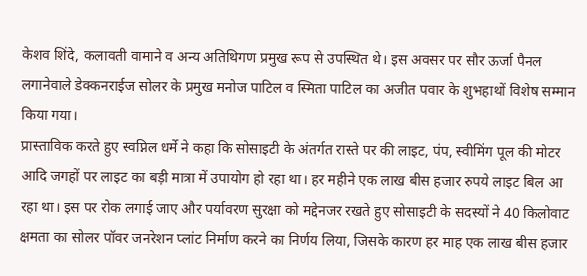केशव शिंदे, कलावती वामाने व अन्य अतिथिगण प्रमुख रूप से उपस्थित थे। इस अवसर पर सौर ऊर्जा पैनल लगानेवाले डेक्कनराईज सोलर के प्रमुख मनोज पाटिल व स्मिता पाटिल का अजीत पवार के शुभहाथों विशेष सम्मान किया गया।
प्रास्ताविक करते हुए स्वप्निल धर्मे ने कहा कि सोसाइटी के अंतर्गत रास्ते पर की लाइट, पंप, स्वीमिंग पूल की मोटर आदि जगहों पर लाइट का बड़ी मात्रा में उपायोग हो रहा था। हर महीने एक लाख बीस हजार रुपये लाइट बिल आ रहा था। इस पर रोक लगाई जाए और पर्यावरण सुरक्षा को मद्देनजर रखते हुए सोसाइटी के सदस्यों ने 40 किलोवाट क्षमता का सोलर पॉवर जनरेशन प्लांट निर्माण करने का निर्णय लिया, जिसके कारण हर माह एक लाख बीस हजार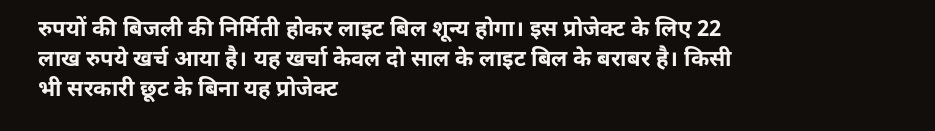रुपयों की बिजली की निर्मिती होकर लाइट बिल शून्य होगा। इस प्रोजेक्ट के लिए 22 लाख रुपये खर्च आया है। यह खर्चा केवल दो साल के लाइट बिल के बराबर है। किसी भी सरकारी छूट के बिना यह प्रोजेक्ट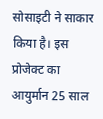सोसाइटी ने साकार किया है। इस प्रोजेक्ट का आयुर्मान 25 साल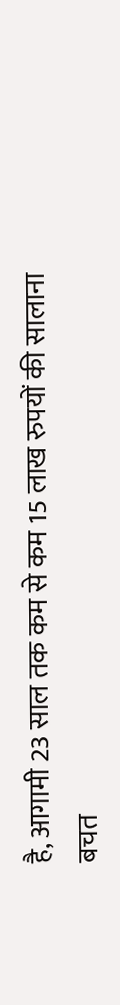है, आगामी 23 साल तक कम से कम 15 लाख रुपयों की सालाना बचत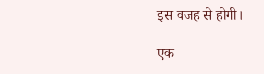इस वजह से होगी।

एक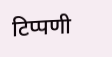टिप्पणी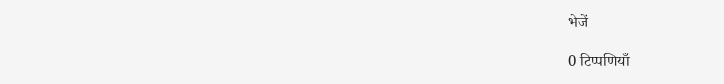भेजें

0 टिप्पणियाँ